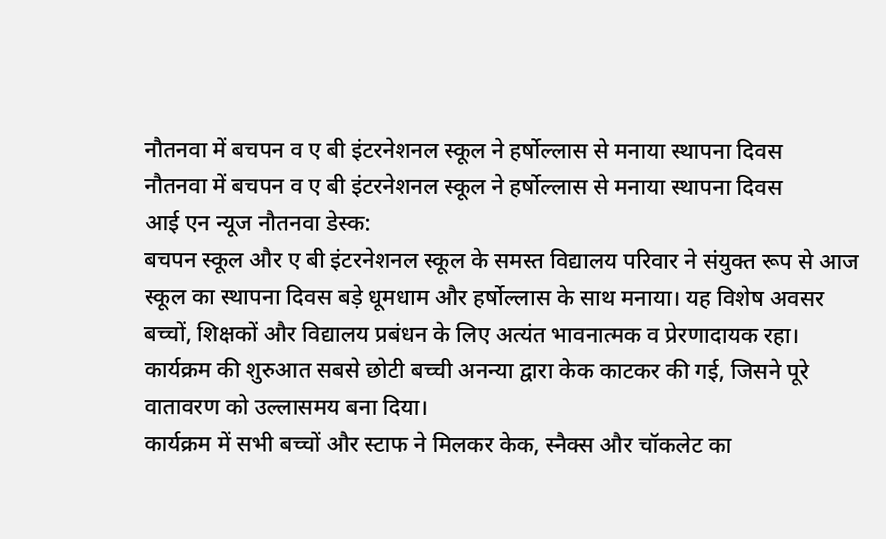नौतनवा में बचपन व ए बी इंटरनेशनल स्कूल ने हर्षोल्लास से मनाया स्थापना दिवस
नौतनवा में बचपन व ए बी इंटरनेशनल स्कूल ने हर्षोल्लास से मनाया स्थापना दिवस
आई एन न्यूज नौतनवा डेस्क:
बचपन स्कूल और ए बी इंटरनेशनल स्कूल के समस्त विद्यालय परिवार ने संयुक्त रूप से आज स्कूल का स्थापना दिवस बड़े धूमधाम और हर्षोल्लास के साथ मनाया। यह विशेष अवसर बच्चों, शिक्षकों और विद्यालय प्रबंधन के लिए अत्यंत भावनात्मक व प्रेरणादायक रहा। कार्यक्रम की शुरुआत सबसे छोटी बच्ची अनन्या द्वारा केक काटकर की गई, जिसने पूरे वातावरण को उल्लासमय बना दिया।
कार्यक्रम में सभी बच्चों और स्टाफ ने मिलकर केक, स्नैक्स और चॉकलेट का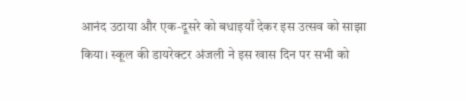आनंद उठाया और एक-दूसरे को बधाइयाँ देकर इस उत्सव को साझा किया। स्कूल की डायरेक्टर अंजली ने इस खास दिन पर सभी को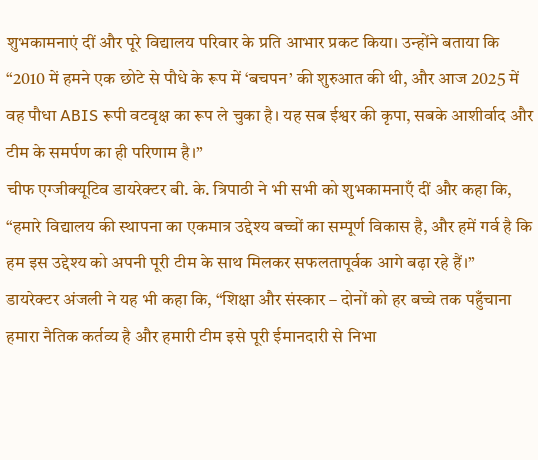शुभकामनाएं दीं और पूरे विद्यालय परिवार के प्रति आभार प्रकट किया। उन्होंने बताया कि “2010 में हमने एक छोटे से पौधे के रूप में ‘बचपन’ की शुरुआत की थी, और आज 2025 में वह पौधा ABIS रूपी वटवृक्ष का रूप ले चुका है। यह सब ईश्वर की कृपा, सबके आशीर्वाद और टीम के समर्पण का ही परिणाम है।”
चीफ एग्जीक्यूटिव डायरेक्टर बी. के. त्रिपाठी ने भी सभी को शुभकामनाएँ दीं और कहा कि, “हमारे विद्यालय की स्थापना का एकमात्र उद्देश्य बच्चों का सम्पूर्ण विकास है, और हमें गर्व है कि हम इस उद्देश्य को अपनी पूरी टीम के साथ मिलकर सफलतापूर्वक आगे बढ़ा रहे हैं।”
डायरेक्टर अंजली ने यह भी कहा कि, “शिक्षा और संस्कार – दोनों को हर बच्चे तक पहुँचाना हमारा नैतिक कर्तव्य है और हमारी टीम इसे पूरी ईमानदारी से निभा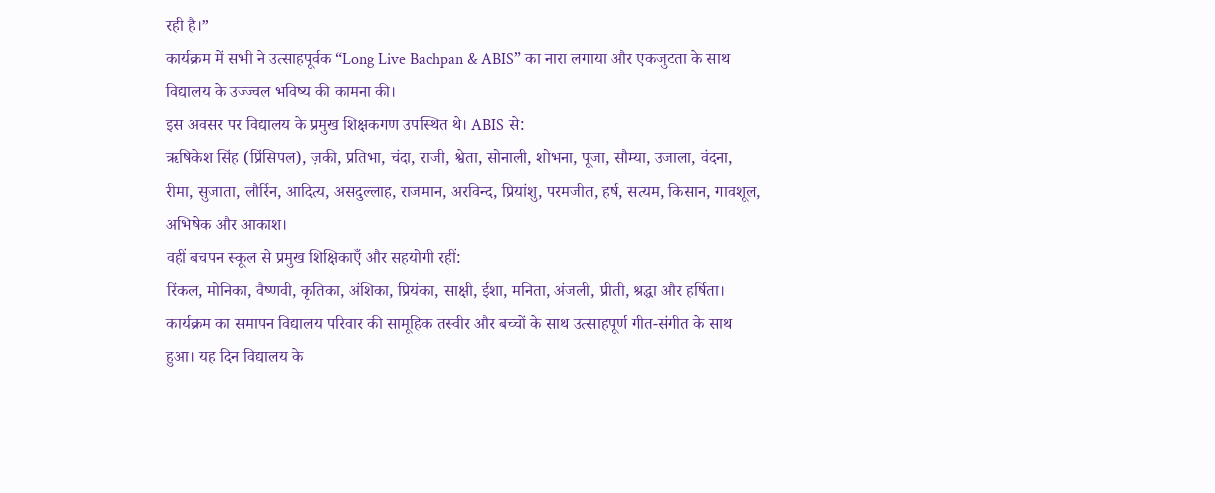रही है।”
कार्यक्रम में सभी ने उत्साहपूर्वक “Long Live Bachpan & ABIS” का नारा लगाया और एकजुटता के साथ विद्यालय के उज्ज्वल भविष्य की कामना की।
इस अवसर पर विद्यालय के प्रमुख शिक्षकगण उपस्थित थे। ABIS से:
ऋषिकेश सिंह (प्रिंसिपल), ज़की, प्रतिभा, चंदा, राजी, श्वेता, सोनाली, शोभना, पूजा, सौम्या, उजाला, वंदना, रीमा, सुजाता, लौर्रिन, आदित्य, असदुल्लाह, राजमान, अरविन्द, प्रियांशु, परमजीत, हर्ष, सत्यम, किसान, गावशूल, अभिषेक और आकाश।
वहीं बचपन स्कूल से प्रमुख शिक्षिकाएँ और सहयोगी रहीं:
रिंकल, मोनिका, वैष्णवी, कृतिका, अंशिका, प्रियंका, साक्षी, ईशा, मनिता, अंजली, प्रीती, श्रद्धा और हर्षिता।
कार्यक्रम का समापन विद्यालय परिवार की सामूहिक तस्वीर और बच्चों के साथ उत्साहपूर्ण गीत-संगीत के साथ हुआ। यह दिन विद्यालय के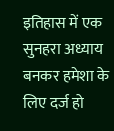इतिहास में एक सुनहरा अध्याय बनकर हमेशा के लिए दर्ज हो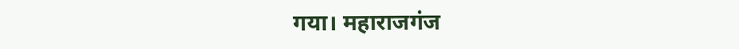गया। महाराजगंज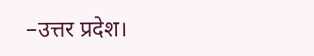–उत्तर प्रदेश।